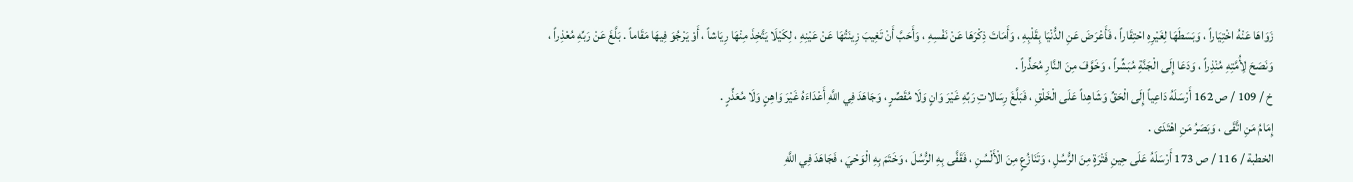زَوَاهَا عَنْهُ اخْتِيَاراً ، وَبَسَطَهَا لِغَيْرِهِ احْتِقَاراً ، فَأَعْرَضَ عَنِ الدُّنْيَا بِقَلْبِهِ ، وَأَمَاتَ ذِكْرَهَا عَنْ نَفْسِهِ ، وَأَحَبَّ أَنْ تَغِيبَ زِينَتُهَا عَنْ عَيْنِهِ ، لِكَيْلَا يَتَّخِذَ مِنْهَا رِيَاشاً ، أَوْ يَرْجُوَ فِيهَا مَقَاماً . بَلَّغَ عَنْ رَبِّهِ مُعْذِراً ، وَنَصَحَ لِأُمَّتِهِ مُنْذِراً ، وَدَعَا إِلَى الْجَنَّةِ مُبَشِّراً ، وَخَوَّفَ مِنَ النَّارِ مُحَذِّراً .
خ / 109 / ص 162 أَرْسَلَهُ دَاعِياً إِلَى الْحَقِّ وَشَاهِداً عَلَى الْخَلْقِ ، فَبَلَّغَ رِسَالاتِ رَبِّهِ غَيْرَ وَانٍ وَلَا مُقَصِّرٍ ، وَجَاهَدَ فِي اللَّهِ أَعْدَاءَهُ غَيْرَ وَاهِنٍ وَلَا مُعَذِّرٍ .
إِمَامُ مَنِ اتَّقَى ، وَبَصَرُ مَنِ اهْتَدَى .
الخطبة / 116 / ص 173 أَرْسَلَهُ عَلَى حِينِ فَتْرَةٍ مِنَ الرُّسُلِ ، وَتَنَازُعٍ مِنَ الْأَلْسُنِ ، فَقَفَّى بِهِ الرُّسُلَ ، وَخَتَمَ بِهِ الْوَحْيَ ، فَجَاهَدَ فِي اللَّهِ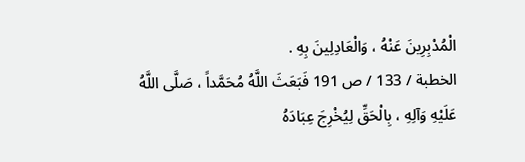الْمُدْبِرِينَ عَنْهُ ، وَالْعَادِلِينَ بِهِ .
الخطبة / 133 / ص 191 فَبَعَثَ اللَّهُ مُحَمَّداً ، صَلَّى اللَّهُ عَلَيْهِ وَآلِهِ ، بِالْحَقِّ لِيُخْرِجَ عِبَادَهُ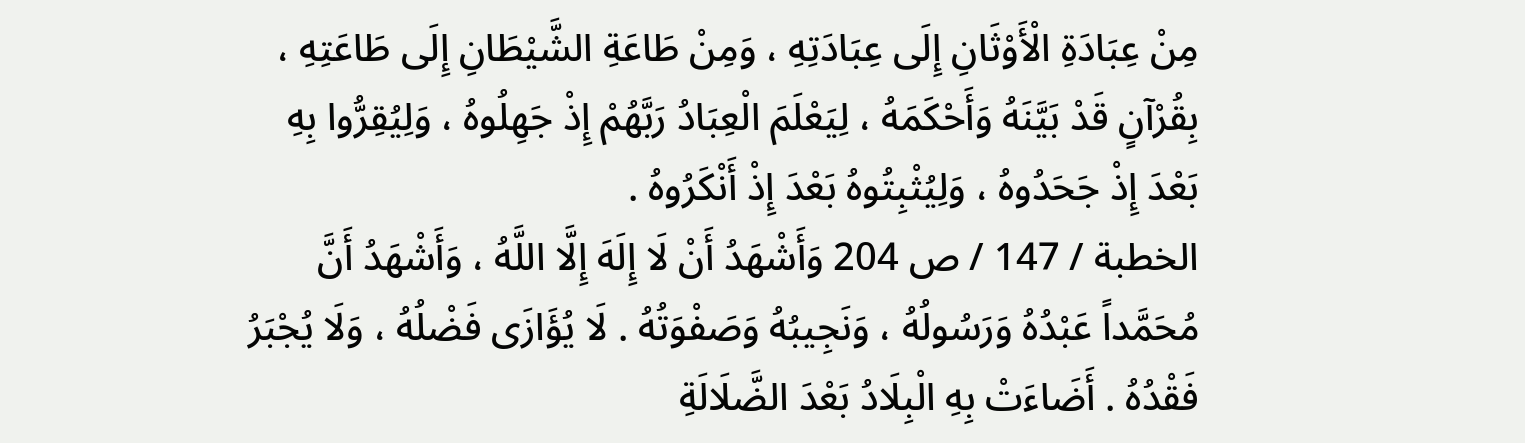مِنْ عِبَادَةِ الْأَوْثَانِ إِلَى عِبَادَتِهِ ، وَمِنْ طَاعَةِ الشَّيْطَانِ إِلَى طَاعَتِهِ ، بِقُرْآنٍ قَدْ بَيَّنَهُ وَأَحْكَمَهُ ، لِيَعْلَمَ الْعِبَادُ رَبَّهُمْ إِذْ جَهِلُوهُ ، وَلِيُقِرُّوا بِهِ بَعْدَ إِذْ جَحَدُوهُ ، وَلِيُثْبِتُوهُ بَعْدَ إِذْ أَنْكَرُوهُ .
الخطبة / 147 / ص 204 وَأَشْهَدُ أَنْ لَا إِلَهَ إِلَّا اللَّهُ ، وَأَشْهَدُ أَنَّ مُحَمَّداً عَبْدُهُ وَرَسُولُهُ ، وَنَجِيبُهُ وَصَفْوَتُهُ . لَا يُؤَازَى فَضْلُهُ ، وَلَا يُجْبَرُ فَقْدُهُ . أَضَاءَتْ بِهِ الْبِلَادُ بَعْدَ الضَّلَالَةِ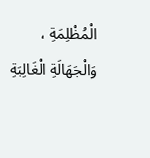الْمُظْلِمَةِ ، وَالْجَهَالَةِ الْغَالِبَةِ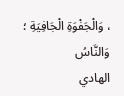، وَالْجَفْوَةِ الْجَافِيَةِ ؛ وَالنَّاسُ
الهادي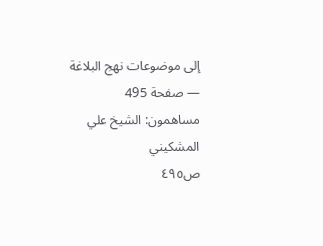إلى موضوعات نهج البلاغة — صفحة 495
مساهمون: الشيخ علي المشكيني
ص٤٩٥